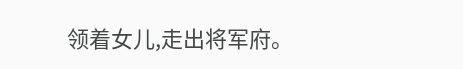领着女儿,走出将军府。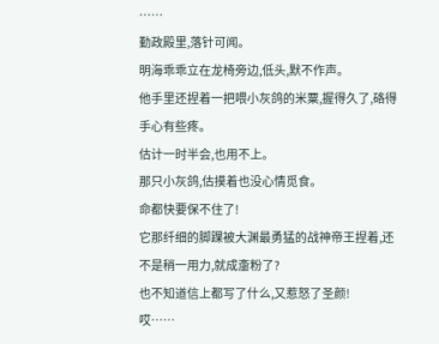……
勤政殿里,落针可闻。
明海乖乖立在龙椅旁边,低头,默不作声。
他手里还捏着一把喂小灰鸽的米粟,握得久了,硌得手心有些疼。
估计一时半会,也用不上。
那只小灰鸽,估摸着也没心情觅食。
命都快要保不住了!
它那纤细的脚踝被大渊最勇猛的战神帝王捏着,还不是稍一用力,就成齑粉了?
也不知道信上都写了什么,又惹怒了圣颜!
哎……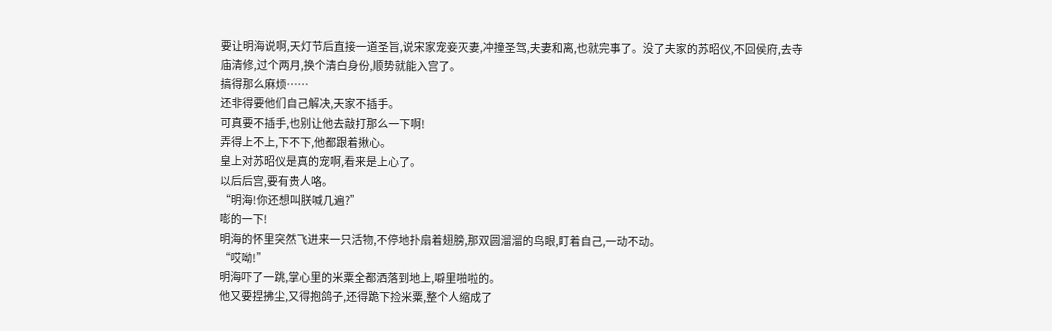要让明海说啊,天灯节后直接一道圣旨,说宋家宠妾灭妻,冲撞圣驾,夫妻和离,也就完事了。没了夫家的苏昭仪,不回侯府,去寺庙清修,过个两月,换个清白身份,顺势就能入宫了。
搞得那么麻烦……
还非得要他们自己解决,天家不插手。
可真要不插手,也别让他去敲打那么一下啊!
弄得上不上,下不下,他都跟着揪心。
皇上对苏昭仪是真的宠啊,看来是上心了。
以后后宫,要有贵人咯。
“明海!你还想叫朕喊几遍?”
嘭的一下!
明海的怀里突然飞进来一只活物,不停地扑扇着翅膀,那双圆溜溜的鸟眼,盯着自己,一动不动。
“哎呦!”
明海吓了一跳,掌心里的米粟全都洒落到地上,噼里啪啦的。
他又要捏拂尘,又得抱鸽子,还得跪下捡米粟,整个人缩成了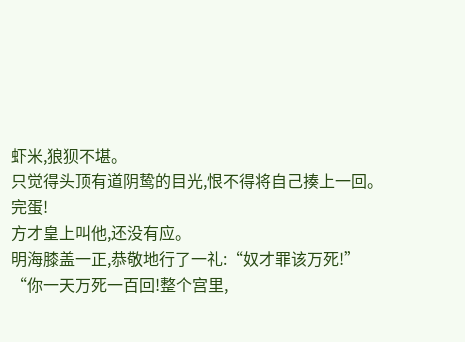虾米,狼狈不堪。
只觉得头顶有道阴鸷的目光,恨不得将自己揍上一回。
完蛋!
方才皇上叫他,还没有应。
明海膝盖一正,恭敬地行了一礼:“奴才罪该万死!”
“你一天万死一百回!整个宫里,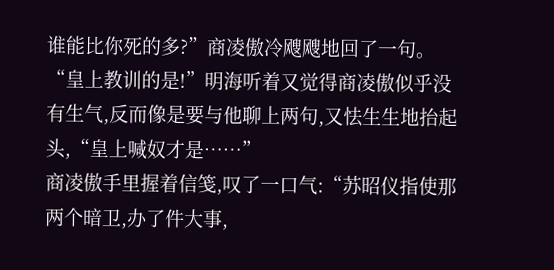谁能比你死的多?”商凌傲冷飕飕地回了一句。
“皇上教训的是!”明海听着又觉得商凌傲似乎没有生气,反而像是要与他聊上两句,又怯生生地抬起头,“皇上喊奴才是……”
商凌傲手里握着信笺,叹了一口气:“苏昭仪指使那两个暗卫,办了件大事,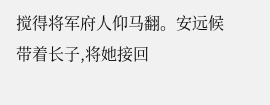搅得将军府人仰马翻。安远候带着长子,将她接回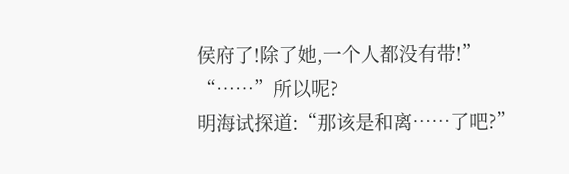侯府了!除了她,一个人都没有带!”
“……”所以呢?
明海试探道:“那该是和离……了吧?”